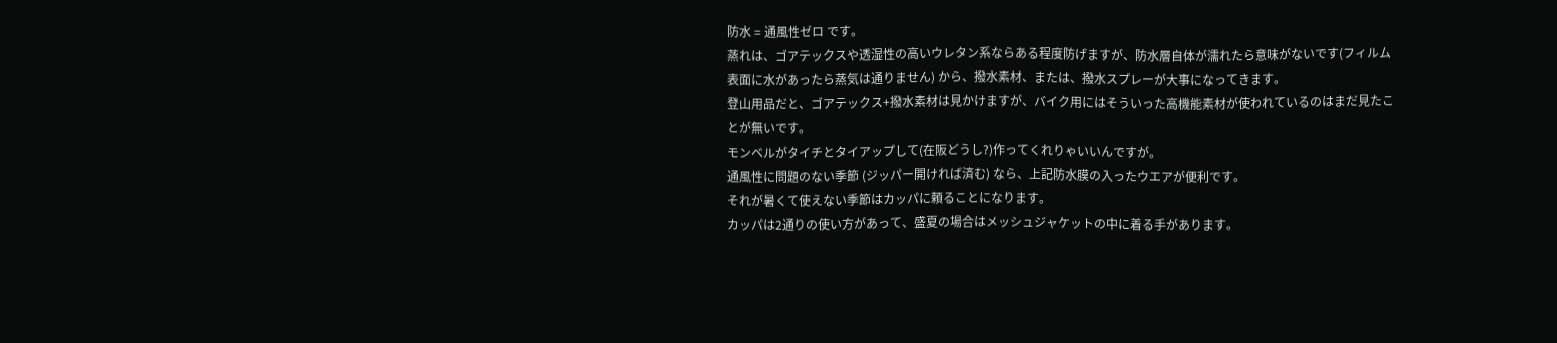防水 = 通風性ゼロ です。
蒸れは、ゴアテックスや透湿性の高いウレタン系ならある程度防げますが、防水層自体が濡れたら意味がないです(フィルム表面に水があったら蒸気は通りません) から、撥水素材、または、撥水スプレーが大事になってきます。
登山用品だと、ゴアテックス+撥水素材は見かけますが、バイク用にはそういった高機能素材が使われているのはまだ見たことが無いです。
モンベルがタイチとタイアップして(在阪どうし?)作ってくれりゃいいんですが。
通風性に問題のない季節 (ジッパー開ければ済む) なら、上記防水膜の入ったウエアが便利です。
それが暑くて使えない季節はカッパに頼ることになります。
カッパは2通りの使い方があって、盛夏の場合はメッシュジャケットの中に着る手があります。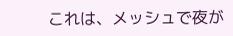これは、メッシュで夜が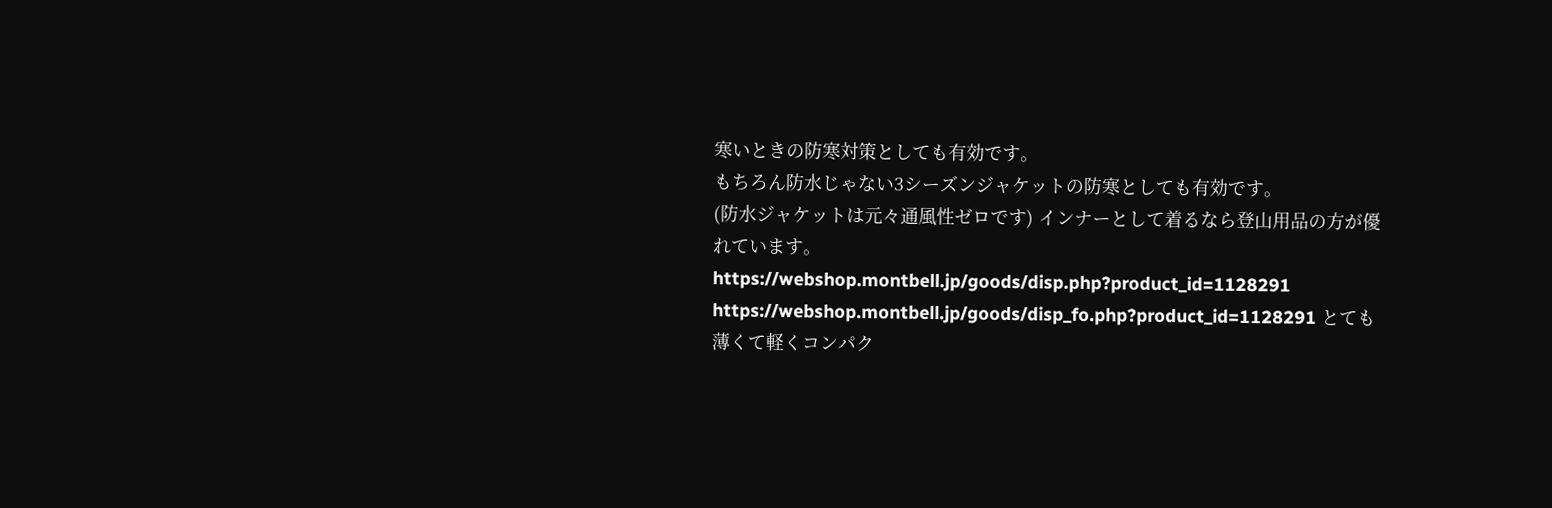寒いときの防寒対策としても有効です。
もちろん防水じゃない3シーズンジャケットの防寒としても有効です。
(防水ジャケットは元々通風性ゼロです) インナーとして着るなら登山用品の方が優れています。
https://webshop.montbell.jp/goods/disp.php?product_id=1128291 https://webshop.montbell.jp/goods/disp_fo.php?product_id=1128291 とても薄くて軽くコンパク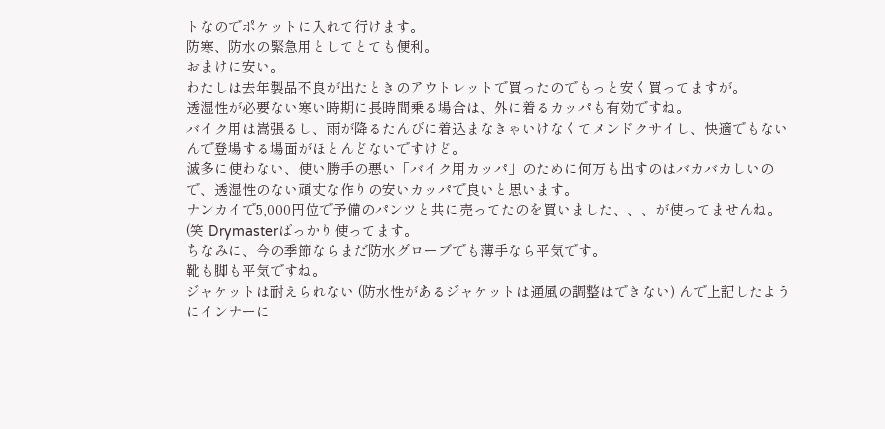トなのでポケットに入れて行けます。
防寒、防水の緊急用としてとても便利。
おまけに安い。
わたしは去年製品不良が出たときのアウトレットで買ったのでもっと安く買ってますが。
透湿性が必要ない寒い時期に長時間乗る場合は、外に着るカッパも有効ですね。
バイク用は嵩張るし、雨が降るたんびに着込まなきゃいけなくてメンドクサイし、快適でもないんで登場する場面がほとんどないですけど。
滅多に使わない、使い勝手の悪い「バイク用カッパ」のために何万も出すのはバカバカしいので、透湿性のない頑丈な作りの安いカッパで良いと思います。
ナンカイで5,000円位で予備のパンツと共に売ってたのを買いました、、、が使ってませんね。
(笑 Drymasterばっかり使ってます。
ちなみに、今の季節ならまだ防水グローブでも薄手なら平気です。
靴も脚も平気ですね。
ジャケットは耐えられない (防水性があるジャケットは通風の調整はできない) んで上記したようにインナーに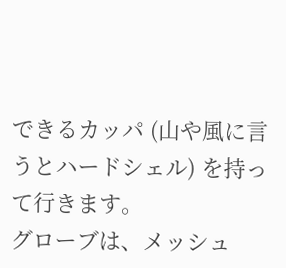できるカッパ (山や風に言うとハードシェル) を持って行きます。
グローブは、メッシュ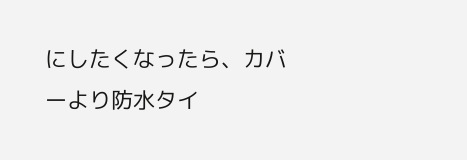にしたくなったら、カバーより防水タイ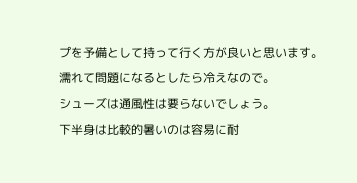プを予備として持って行く方が良いと思います。
濡れて問題になるとしたら冷えなので。
シューズは通風性は要らないでしょう。
下半身は比較的暑いのは容易に耐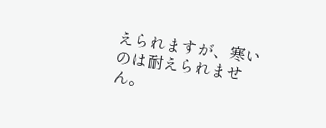えられますが、寒いのは耐えられません。